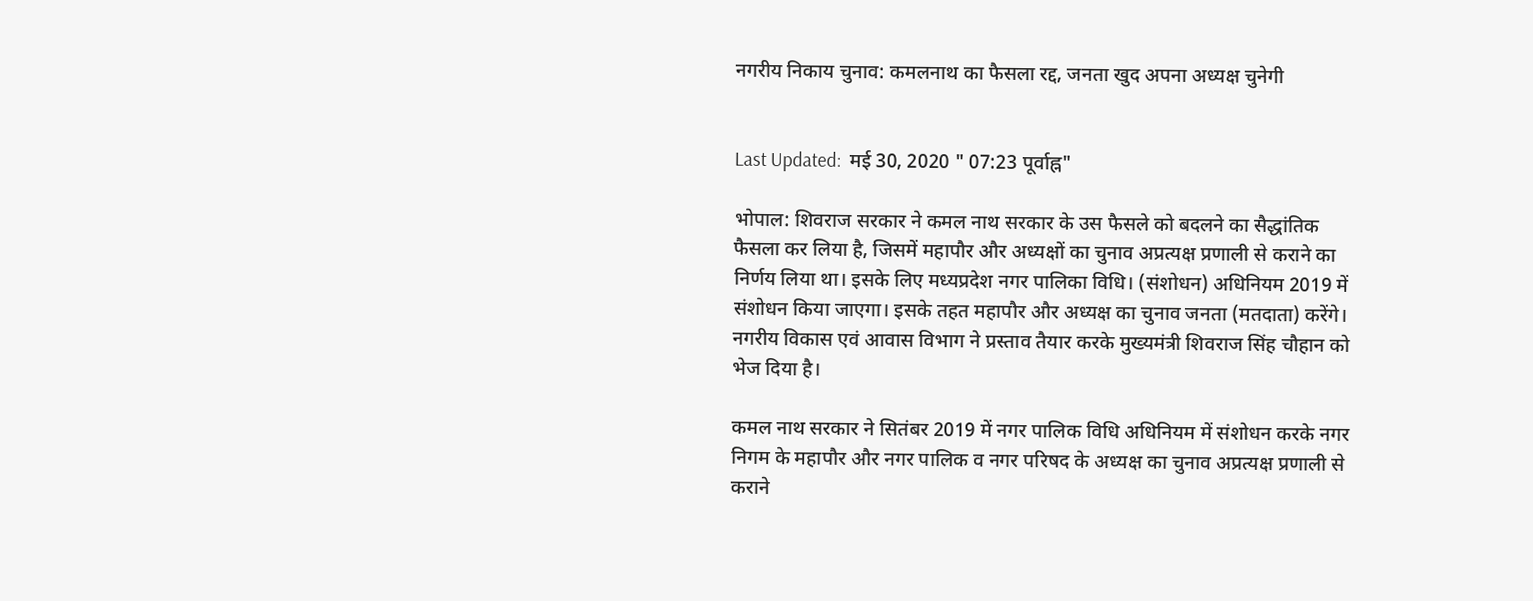नगरीय निकाय चुनाव: कमलनाथ का फैसला रद्द, जनता खुद अपना अध्यक्ष चुनेगी


Last Updated:  मई 30, 2020 " 07:23 पूर्वाह्न"

भोपाल: शिवराज सरकार ने कमल नाथ सरकार के उस फैसले को बदलने का सैद्धांतिक फैसला कर लिया है, जिसमें महापौर और अध्यक्षों का चुनाव अप्रत्यक्ष प्रणाली से कराने का निर्णय लिया था। इसके लिए मध्यप्रदेश नगर पालिका विधि। (संशोधन) अधिनियम 2019 में संशोधन किया जाएगा। इसके तहत महापौर और अध्यक्ष का चुनाव जनता (मतदाता) करेंगे। नगरीय विकास एवं आवास विभाग ने प्रस्ताव तैयार करके मुख्यमंत्री शिवराज सिंह चौहान को भेज दिया है।

कमल नाथ सरकार ने सितंबर 2019 में नगर पालिक विधि अधि‍नियम में संशोधन करके नगर निगम के महापौर और नगर पालिक व नगर परिषद के अध्यक्ष का चुनाव अप्रत्यक्ष प्रणाली से कराने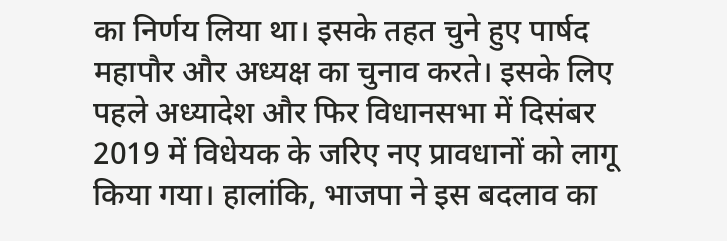का निर्णय लिया था। इसके तहत चुने हुए पार्षद महापौर और अध्यक्ष का चुनाव करते। इसके लिए पहले अध्यादेश और फिर विधानसभा में दिसंबर 2019 में विधेयक के जरिए नए प्रावधानों को लागू किया गया। हालांकि, भाजपा ने इस बदलाव का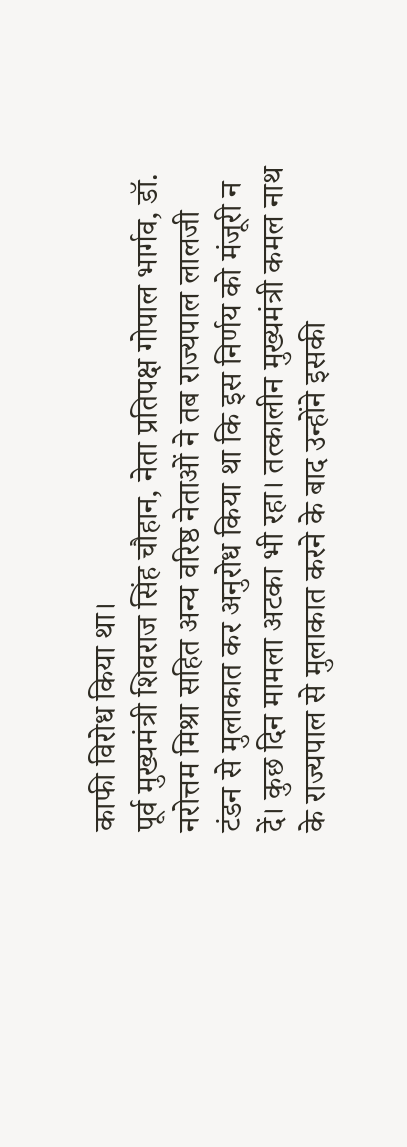काफी विरोध किया था।
पूर्व मुख्यमंत्री शिवराज सिंह चौहान, नेता प्रतिपक्ष गोपाल भार्गव, डॉ. नरोत्तम मिश्रा सहित अन्य वरिष्ठ नेताओं ने तब राज्यपाल लालजी टंडन से मुलाकात कर अनुरोध किया था कि इस निर्णय को मंजूरी न दें। कुछ दिन मामला अटका भी रहा। तत्कालीन मुख्यमंत्री कमल नाथ के राज्यपाल से मुलाकात करने के बाद उन्होंने इसकी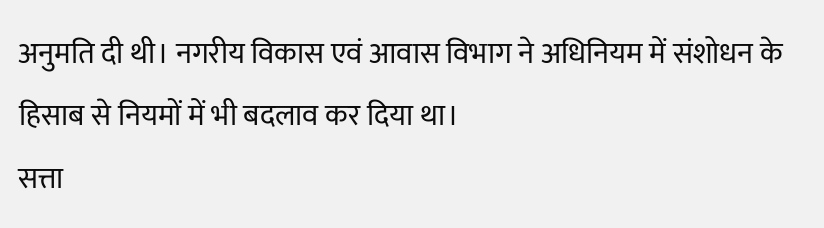अनुमति दी थी। नगरीय विकास एवं आवास विभाग ने अधिनियम में संशोधन के हिसाब से नियमों में भी बदलाव कर दिया था।
सत्ता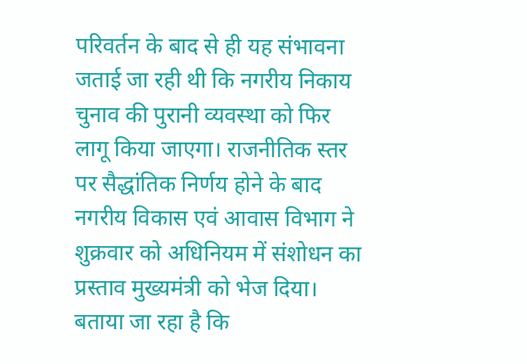परिवर्तन के बाद से ही यह संभावना जताई जा रही थी कि नगरीय निकाय चुनाव की पुरानी व्यवस्था को फिर लागू किया जाएगा। राजनीतिक स्तर पर सैद्धांतिक निर्णय होने के बाद नगरीय विकास एवं आवास विभाग ने शुक्रवार को अधिनियम में संशोधन का प्रस्ताव मुख्यमंत्री को भेज दिया। बताया जा रहा है कि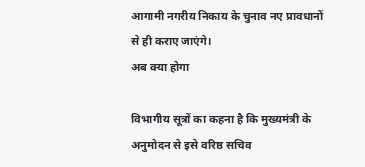आगामी नगरीय निकाय के चुनाव नए प्रावधानों से ही कराए जाएंगे।
अब क्या होगा

विभागीय सूत्रों का कहना है कि मुख्यमंत्री के अनुमोदन से इसे वरिष्ठ सचिव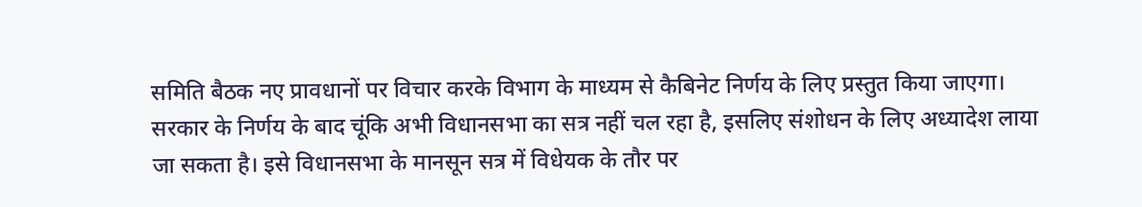समिति बैठक नए प्रावधानों पर विचार करके विभाग के माध्यम से कैबिनेट निर्णय के लिए प्रस्तुत किया जाएगा। सरकार के निर्णय के बाद चूंकि अभी विधानसभा का सत्र नहीं चल रहा है, इसलिए संशोधन के लिए अध्यादेश लाया जा सकता है। इसे विधानसभा के मानसून सत्र में विधेयक के तौर पर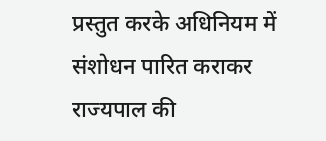प्रस्तुत करके अधिनियम में संशोधन पारित कराकर राज्यपाल की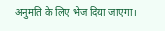अनुमति के लिए भेज दिया जाएगा।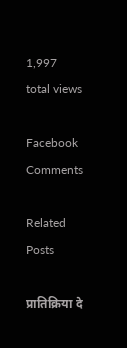1,997 total views

Facebook Comments

Related Posts

प्रातिक्रिया दे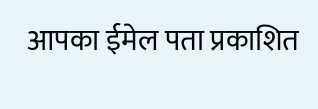आपका ईमेल पता प्रकाशित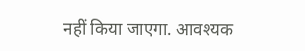नहीं किया जाएगा. आवश्यक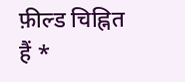फ़ील्ड चिह्नित हैं *